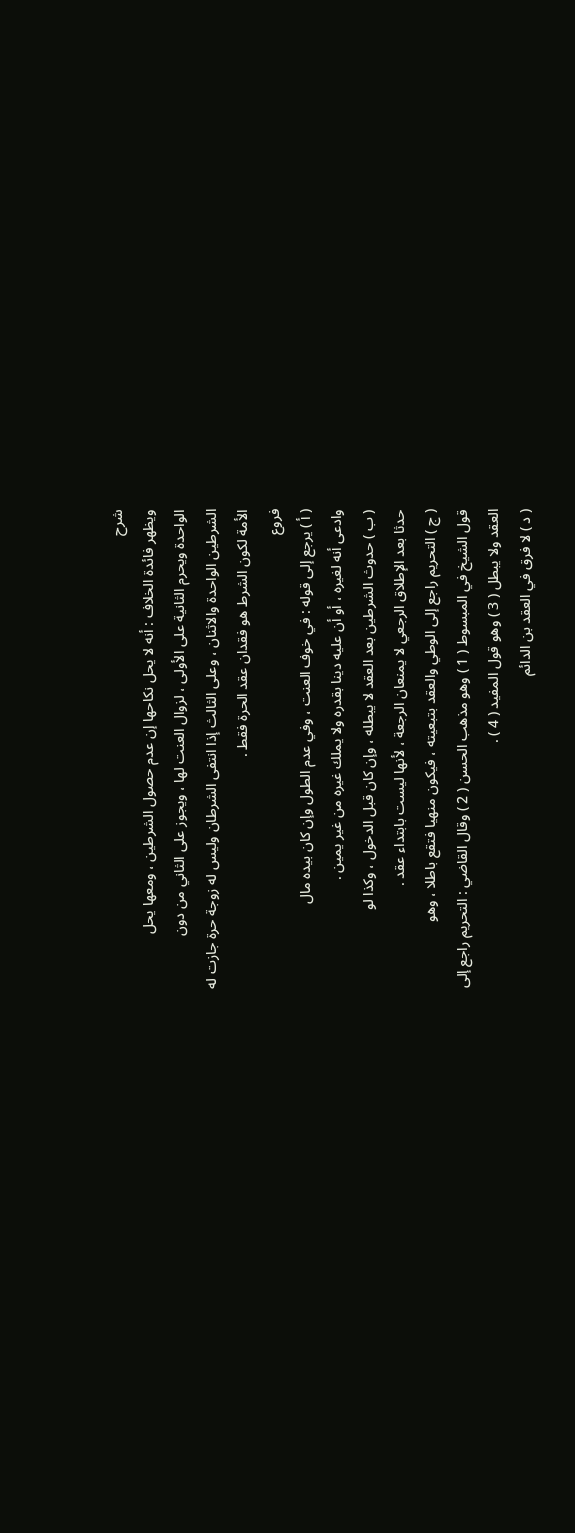شرح
ويظهر فائدة الخلاف : أنه لا يحل نكاحها إن عدم حصول الشرطين ، ومعها يحل
الواحدة ويحرم الثانية على الأولى ، لزوال العنت لها ، ويجوز على الثاني من دون
الشرطين الواحدة والاثنان ، وعلى الثالث إذا انتفى الشرطان وليس له زوجة حرة جازت له
الأمة لكون الشرط هو فقدان عقد الحرة فقط .
فروع
( أ ) يرجع إلى قوله : في خوف العنت ، وفي عدم الطول وإن كان بيده مال
وادعى أنه لغيره ، أو أن عليه دينا بقدره ولا يملك غيره من غير يمين .
( ب ) حدوث الشرطين بعد العقد لا يبطله ، وإن كان قبل الدخول ، وكذا لو
حدثا بعد الإطلاق الرجعي لا يمنعان الرجعة ، لأنها ليست بابتداء عقد .
( ج ) التحريم راجع إلى الوطي والعقد بتبعيته ، فيكون منهيا فتقع باطلا ، وهو
قول الشيخ في المبسوط ( 1 ) وهو مذهب الحسن ( 2 ) وقال القاضي : التحريم راجع إلى
العقد ولا يبطل ( 3 ) وهو قول المفيد ( 4 ) .
( د ) لا فرق في العقد بن الدائم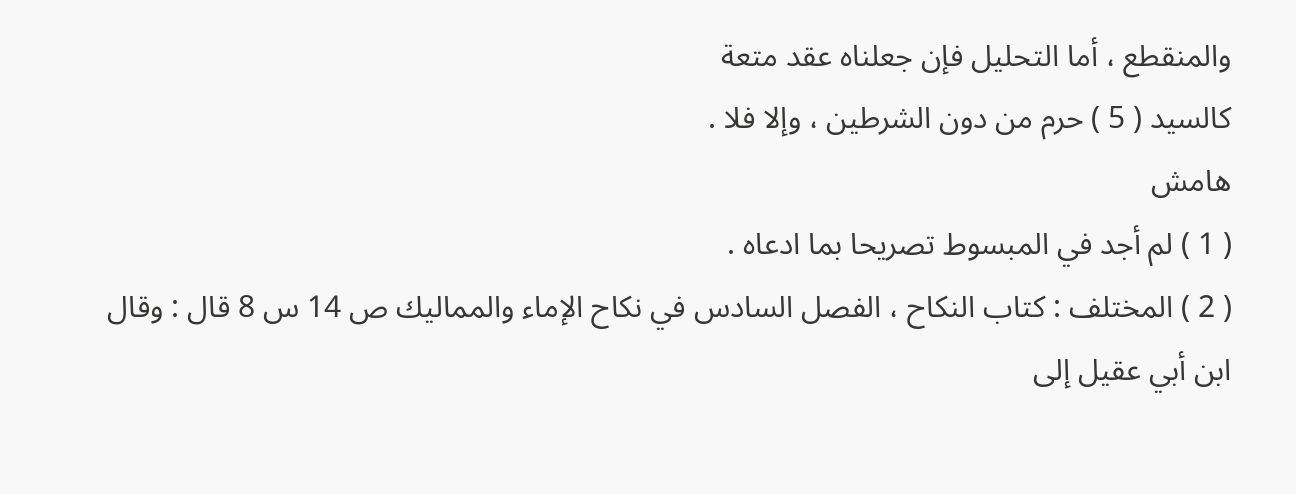والمنقطع ، أما التحليل فإن جعلناه عقد متعة
كالسيد ( 5 ) حرم من دون الشرطين ، وإلا فلا .
هامش
( 1 ) لم أجد في المبسوط تصريحا بما ادعاه .
( 2 ) المختلف : كتاب النكاح ، الفصل السادس في نكاح الإماء والمماليك ص 14 س 8 قال : وقال
ابن أبي عقيل إلى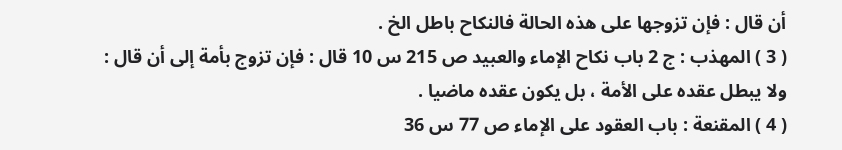أن قال : فإن تزوجها على هذه الحالة فالنكاح باطل الخ .
( 3 ) المهذب : ج 2 باب نكاح الإماء والعبيد ص 215 س 10 قال : فإن تزوج بأمة إلى أن قال :
ولا يبطل عقده على الأمة ، بل يكون عقده ماضيا .
( 4 ) المقنعة : باب العقود على الإماء ص 77 س 36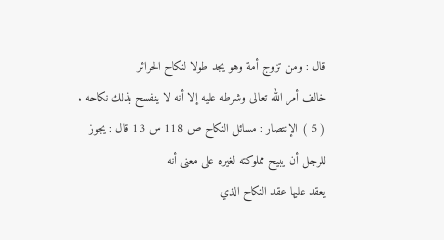قال : ومن تزوج أمة وهو يجد طولا لنكاح الحرائر
خالف أمر الله تعالى وشرطه عليه إلا أنه لا ينفسح بذلك نكاحه .
( 5 ) الإنتصار : مسائل النكاح ص 118 س 13 قال : يجوز للرجل أن يبيح مملوكته لغيره على معنى أنه
يعقد عليها عقد النكاح الذي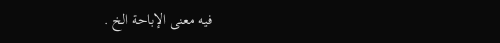فيه معنى الإباحة الخ .